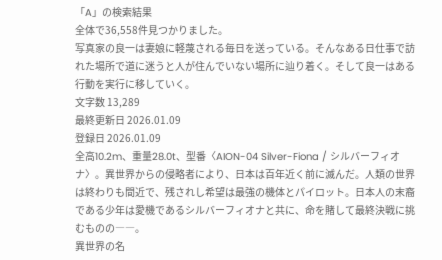「A」の検索結果
全体で36,558件見つかりました。
写真家の良一は妻娘に軽蔑される毎日を送っている。そんなある日仕事で訪れた場所で道に迷うと人が住んでいない場所に辿り着く。そして良一はある行動を実行に移していく。
文字数 13,289
最終更新日 2026.01.09
登録日 2026.01.09
全高10.2m、重量28.0t、型番〈AION-04 Silver-Fiona / シルバーフィオナ〉。異世界からの侵略者により、日本は百年近く前に滅んだ。人類の世界は終わりも間近で、残されし希望は最強の機体とパイロット。日本人の末裔である少年は愛機であるシルバーフィオナと共に、命を賭して最終決戦に挑むものの――。
異世界の名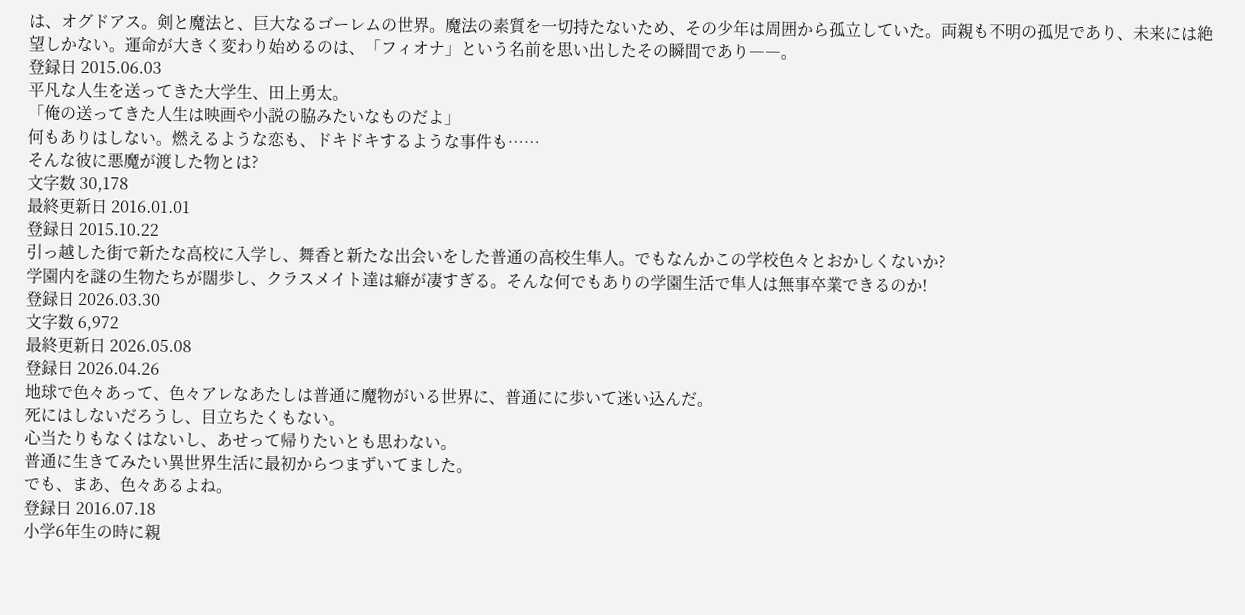は、オグドアス。剣と魔法と、巨大なるゴーレムの世界。魔法の素質を一切持たないため、その少年は周囲から孤立していた。両親も不明の孤児であり、未来には絶望しかない。運命が大きく変わり始めるのは、「フィオナ」という名前を思い出したその瞬間であり――。
登録日 2015.06.03
平凡な人生を送ってきた大学生、田上勇太。
「俺の送ってきた人生は映画や小説の脇みたいなものだよ」
何もありはしない。燃えるような恋も、ドキドキするような事件も……
そんな彼に悪魔が渡した物とは?
文字数 30,178
最終更新日 2016.01.01
登録日 2015.10.22
引っ越した街で新たな高校に入学し、舞香と新たな出会いをした普通の高校生隼人。でもなんかこの学校色々とおかしくないか?
学園内を謎の生物たちが闊歩し、クラスメイト達は癖が凄すぎる。そんな何でもありの学園生活で隼人は無事卒業できるのか!
登録日 2026.03.30
文字数 6,972
最終更新日 2026.05.08
登録日 2026.04.26
地球で色々あって、色々アレなあたしは普通に魔物がいる世界に、普通にに歩いて迷い込んだ。
死にはしないだろうし、目立ちたくもない。
心当たりもなくはないし、あせって帰りたいとも思わない。
普通に生きてみたい異世界生活に最初からつまずいてました。
でも、まあ、色々あるよね。
登録日 2016.07.18
小学6年生の時に親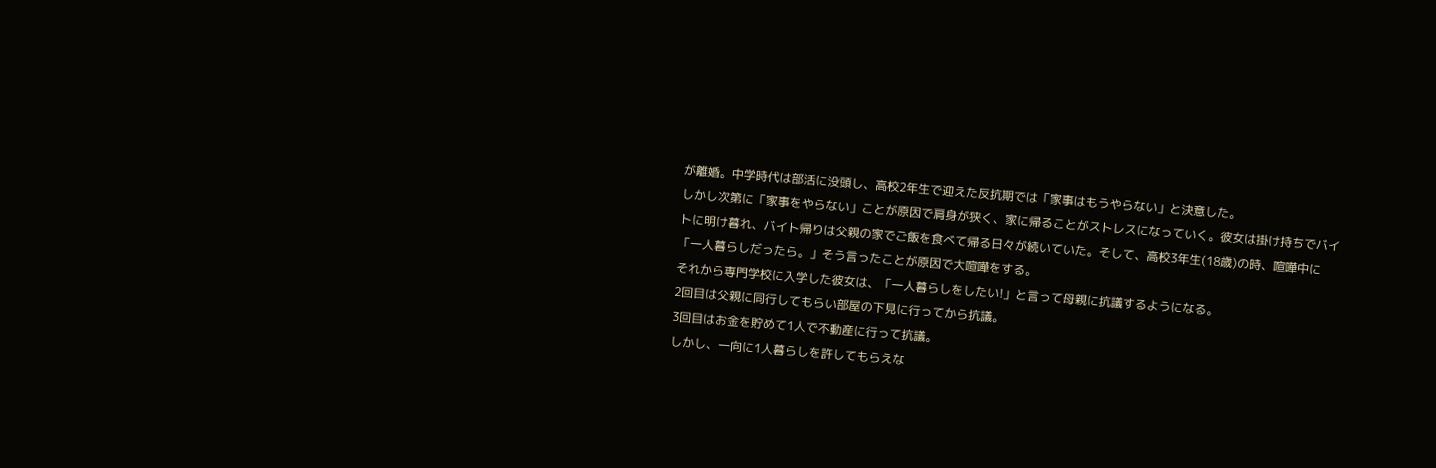が離婚。中学時代は部活に没頭し、高校2年生で迎えた反抗期では「家事はもうやらない」と決意した。
しかし次第に「家事をやらない」ことが原因で肩身が狭く、家に帰ることがストレスになっていく。彼女は掛け持ちでバイトに明け暮れ、バイト帰りは父親の家でご飯を食べて帰る日々が続いていた。そして、高校3年生(18歳)の時、喧嘩中に「一人暮らしだったら。」そう言ったことが原因で大喧嘩をする。
それから専門学校に入学した彼女は、「一人暮らしをしたい!」と言って母親に抗議するようになる。
2回目は父親に同行してもらい部屋の下見に行ってから抗議。
3回目はお金を貯めて1人で不動産に行って抗議。
しかし、一向に1人暮らしを許してもらえな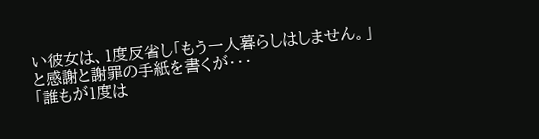い彼女は、1度反省し「もう一人暮らしはしません。」と感謝と謝罪の手紙を書くが・・・
「誰もが1度は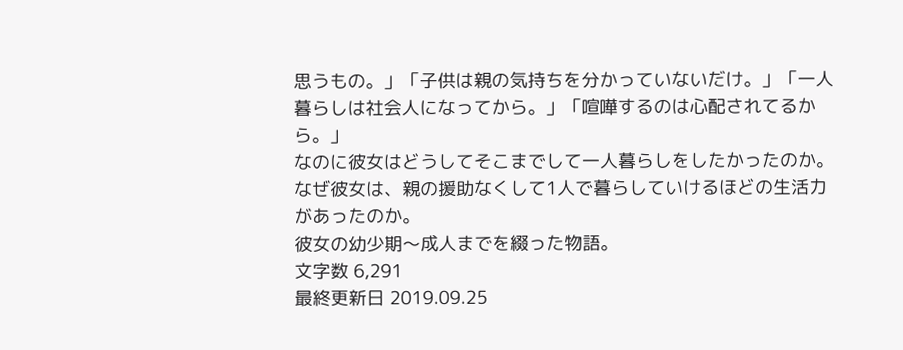思うもの。」「子供は親の気持ちを分かっていないだけ。」「一人暮らしは社会人になってから。」「喧嘩するのは心配されてるから。」
なのに彼女はどうしてそこまでして一人暮らしをしたかったのか。なぜ彼女は、親の援助なくして1人で暮らしていけるほどの生活力があったのか。
彼女の幼少期〜成人までを綴った物語。
文字数 6,291
最終更新日 2019.09.25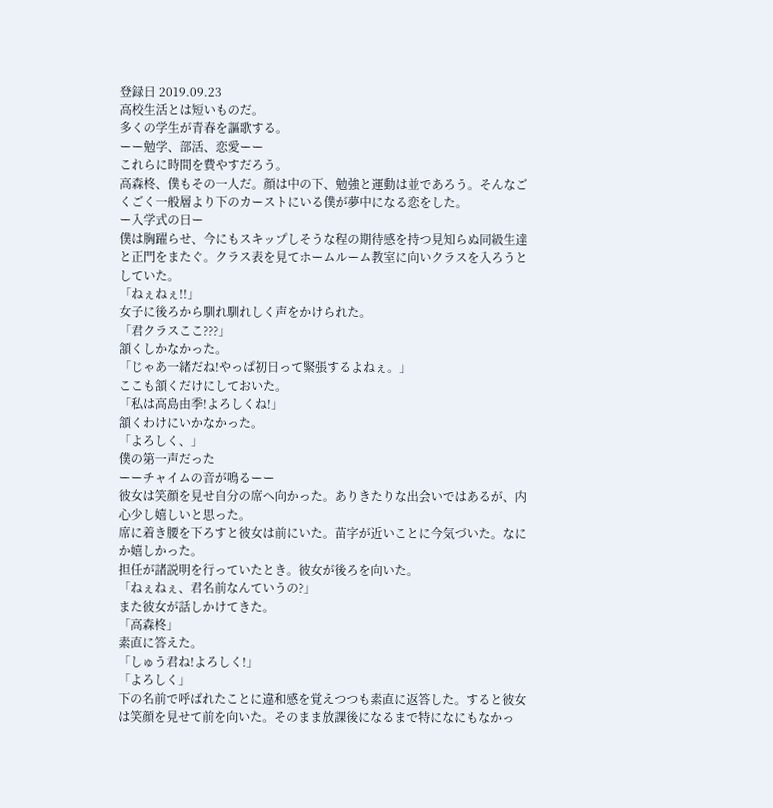登録日 2019.09.23
高校生活とは短いものだ。
多くの学生が青春を謳歌する。
ーー勉学、部活、恋愛ーー
これらに時間を費やすだろう。
高森柊、僕もその一人だ。顔は中の下、勉強と運動は並であろう。そんなごくごく一般層より下のカーストにいる僕が夢中になる恋をした。
ー入学式の日ー
僕は胸躍らせ、今にもスキップしそうな程の期待感を持つ見知らぬ同級生達と正門をまたぐ。クラス表を見てホームルーム教室に向いクラスを入ろうとしていた。
「ねぇねぇ!!」
女子に後ろから馴れ馴れしく声をかけられた。
「君クラスここ???」
頷くしかなかった。
「じゃあ一緒だね!やっぱ初日って緊張するよねぇ。」
ここも頷くだけにしておいた。
「私は高島由季!よろしくね!」
頷くわけにいかなかった。
「よろしく、」
僕の第一声だった
ーーチャイムの音が鳴るーー
彼女は笑顔を見せ自分の席へ向かった。ありきたりな出会いではあるが、内心少し嬉しいと思った。
席に着き腰を下ろすと彼女は前にいた。苗字が近いことに今気づいた。なにか嬉しかった。
担任が諸説明を行っていたとき。彼女が後ろを向いた。
「ねぇねぇ、君名前なんていうの?」
また彼女が話しかけてきた。
「高森柊」
素直に答えた。
「しゅう君ね!よろしく!」
「よろしく」
下の名前で呼ばれたことに違和感を覚えつつも素直に返答した。すると彼女は笑顔を見せて前を向いた。そのまま放課後になるまで特になにもなかっ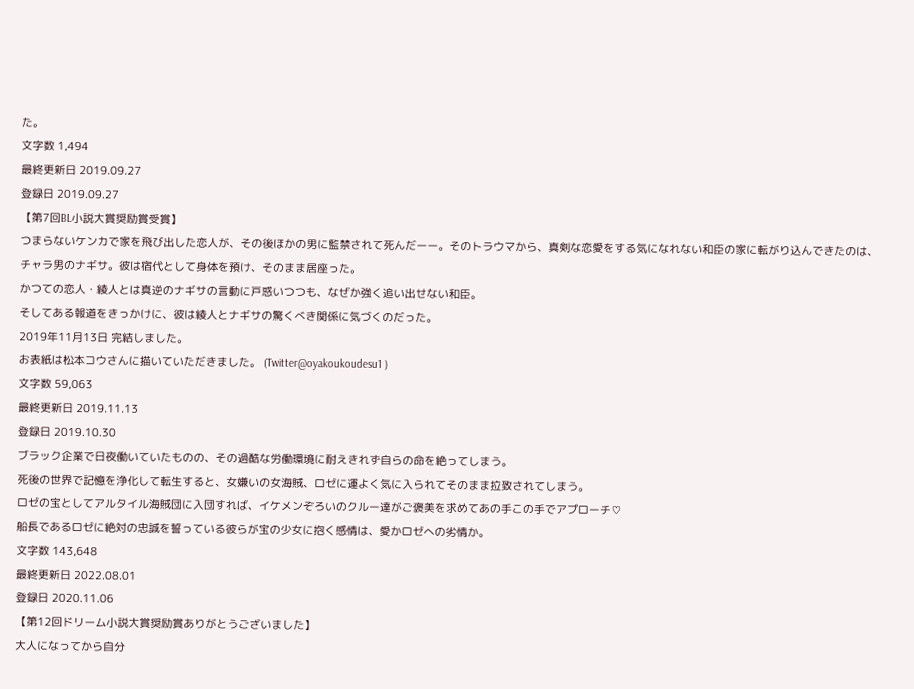た。
文字数 1,494
最終更新日 2019.09.27
登録日 2019.09.27
【第7回BL小説大賞奨励賞受賞】
つまらないケンカで家を飛び出した恋人が、その後ほかの男に監禁されて死んだーー。そのトラウマから、真剣な恋愛をする気になれない和臣の家に転がり込んできたのは、チャラ男のナギサ。彼は宿代として身体を預け、そのまま居座った。
かつての恋人・綾人とは真逆のナギサの言動に戸惑いつつも、なぜか強く追い出せない和臣。
そしてある報道をきっかけに、彼は綾人とナギサの驚くべき関係に気づくのだった。
2019年11月13日 完結しました。
お表紙は松本コウさんに描いていただきました。 (Twitter@oyakoukoudesu1 )
文字数 59,063
最終更新日 2019.11.13
登録日 2019.10.30
ブラック企業で日夜働いていたものの、その過酷な労働環境に耐えきれず自らの命を絶ってしまう。
死後の世界で記憶を浄化して転生すると、女嫌いの女海賊、ロゼに運よく気に入られてそのまま拉致されてしまう。
ロゼの宝としてアルタイル海賊団に入団すれば、イケメンぞろいのクルー達がご褒美を求めてあの手この手でアプローチ♡
船長であるロゼに絶対の忠誠を誓っている彼らが宝の少女に抱く感情は、愛かロゼへの劣情か。
文字数 143,648
最終更新日 2022.08.01
登録日 2020.11.06
【第12回ドリーム小説大賞奨励賞ありがとうございました】
大人になってから自分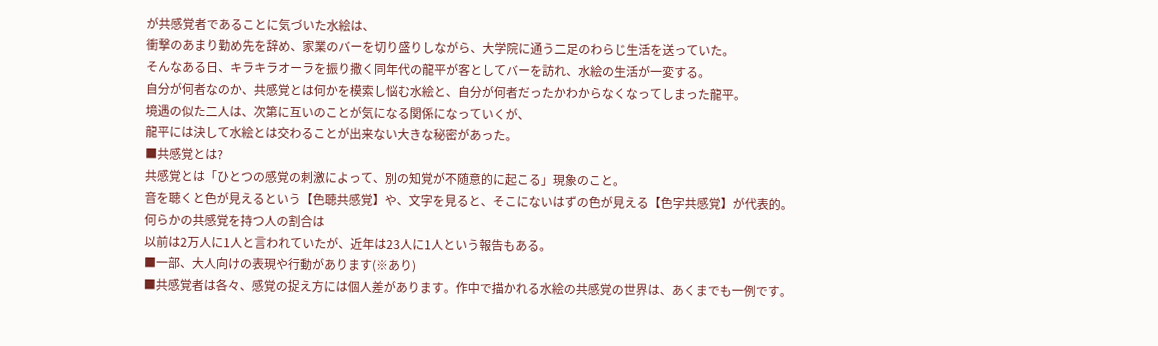が共感覚者であることに気づいた水絵は、
衝撃のあまり勤め先を辞め、家業のバーを切り盛りしながら、大学院に通う二足のわらじ生活を送っていた。
そんなある日、キラキラオーラを振り撒く同年代の龍平が客としてバーを訪れ、水絵の生活が一変する。
自分が何者なのか、共感覚とは何かを模索し悩む水絵と、自分が何者だったかわからなくなってしまった龍平。
境遇の似た二人は、次第に互いのことが気になる関係になっていくが、
龍平には決して水絵とは交わることが出来ない大きな秘密があった。
■共感覚とは?
共感覚とは「ひとつの感覚の刺激によって、別の知覚が不随意的に起こる」現象のこと。
音を聴くと色が見えるという【色聴共感覚】や、文字を見ると、そこにないはずの色が見える【色字共感覚】が代表的。
何らかの共感覚を持つ人の割合は
以前は2万人に1人と言われていたが、近年は23人に1人という報告もある。
■一部、大人向けの表現や行動があります(※あり)
■共感覚者は各々、感覚の捉え方には個人差があります。作中で描かれる水絵の共感覚の世界は、あくまでも一例です。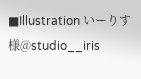■Illustration いーりす様@studio__iris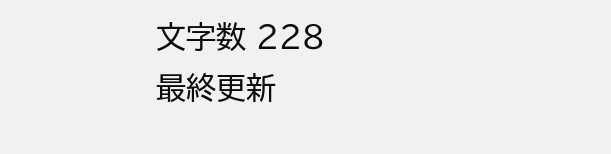文字数 228
最終更新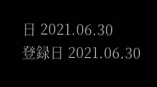日 2021.06.30
登録日 2021.06.30